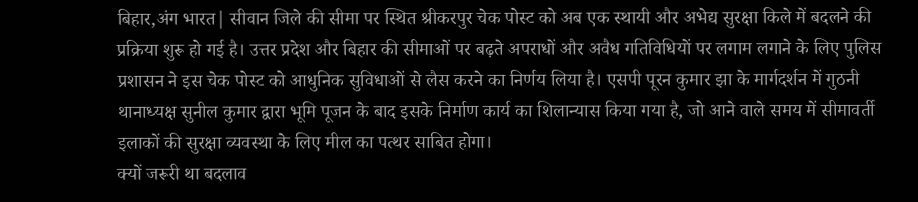बिहार,अंग भारत| सीवान जिले की सीमा पर स्थित श्रीकरपुर चेक पोस्ट को अब एक स्थायी और अभेद्य सुरक्षा किले में बदलने की प्रक्रिया शुरू हो गई है। उत्तर प्रदेश और बिहार की सीमाओं पर बढ़ते अपराधों और अवैध गतिविधियों पर लगाम लगाने के लिए पुलिस प्रशासन ने इस चेक पोस्ट को आधुनिक सुविधाओं से लैस करने का निर्णय लिया है। एसपी पूरन कुमार झा के मार्गदर्शन में गुठनी थानाध्यक्ष सुनील कुमार द्वारा भूमि पूजन के बाद इसके निर्माण कार्य का शिलान्यास किया गया है, जो आने वाले समय में सीमावर्ती इलाकों की सुरक्षा व्यवस्था के लिए मील का पत्थर साबित होगा।
क्यों जरूरी था बदलाव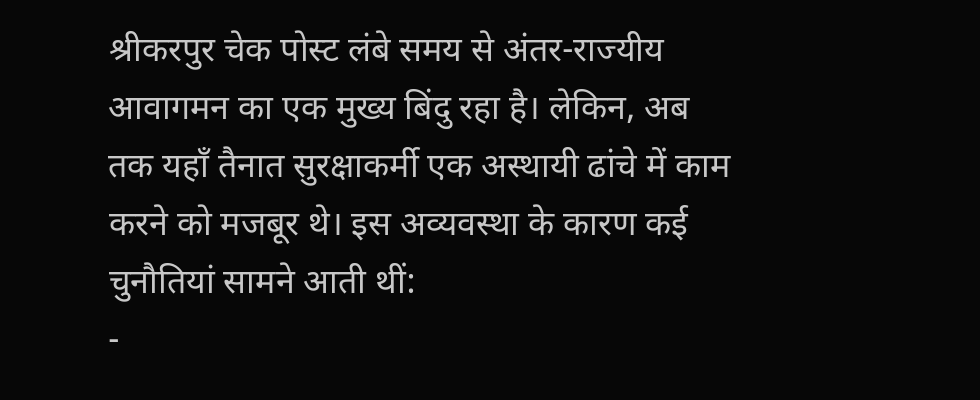श्रीकरपुर चेक पोस्ट लंबे समय से अंतर-राज्यीय आवागमन का एक मुख्य बिंदु रहा है। लेकिन, अब तक यहाँ तैनात सुरक्षाकर्मी एक अस्थायी ढांचे में काम करने को मजबूर थे। इस अव्यवस्था के कारण कई चुनौतियां सामने आती थीं:
-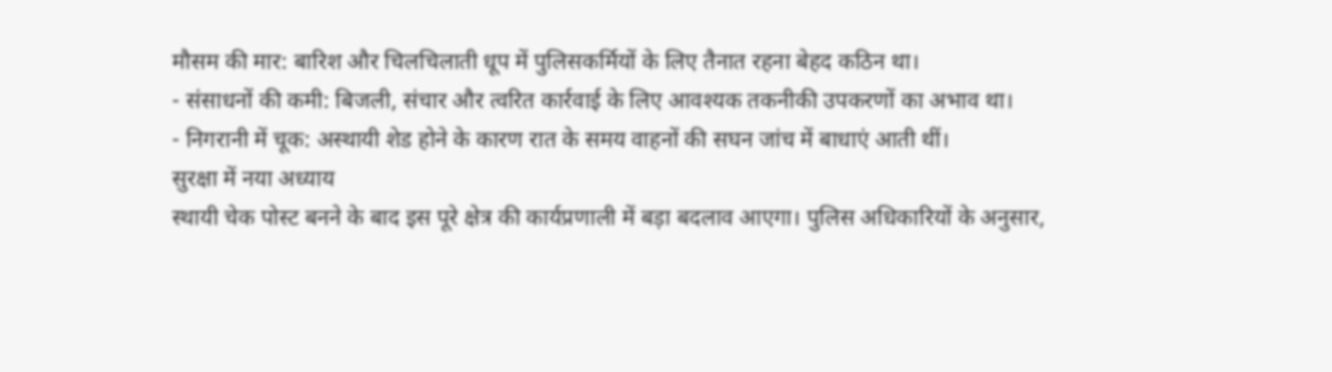मौसम की मार: बारिश और चिलचिलाती धूप में पुलिसकर्मियों के लिए तैनात रहना बेहद कठिन था।
- संसाधनों की कमी: बिजली, संचार और त्वरित कार्रवाई के लिए आवश्यक तकनीकी उपकरणों का अभाव था।
- निगरानी में चूक: अस्थायी शेड होने के कारण रात के समय वाहनों की सघन जांच में बाधाएं आती थीं।
सुरक्षा में नया अध्याय
स्थायी चेक पोस्ट बनने के बाद इस पूरे क्षेत्र की कार्यप्रणाली में बड़ा बदलाव आएगा। पुलिस अधिकारियों के अनुसार,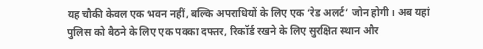यह चौकी केवल एक भवन नहीं, बल्कि अपराधियों के लिए एक ‘रेड अलर्ट’ जोन होगी। अब यहां पुलिस को बैठने के लिए एक पक्का दफ्तर, रिकॉर्ड रखने के लिए सुरक्षित स्थान और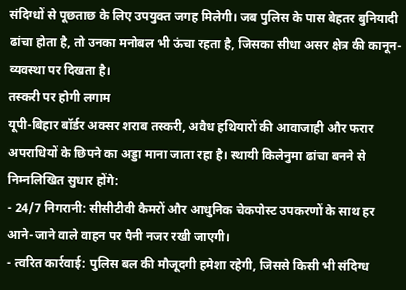संदिग्धों से पूछताछ के लिए उपयुक्त जगह मिलेगी। जब पुलिस के पास बेहतर बुनियादी ढांचा होता है, तो उनका मनोबल भी ऊंचा रहता है, जिसका सीधा असर क्षेत्र की कानून-व्यवस्था पर दिखता है।
तस्करी पर होगी लगाम
यूपी-बिहार बॉर्डर अक्सर शराब तस्करी, अवैध हथियारों की आवाजाही और फरार अपराधियों के छिपने का अड्डा माना जाता रहा है। स्थायी किलेनुमा ढांचा बनने से निम्नलिखित सुधार होंगे:
- 24/7 निगरानी: सीसीटीवी कैमरों और आधुनिक चेकपोस्ट उपकरणों के साथ हर आने-जाने वाले वाहन पर पैनी नजर रखी जाएगी।
- त्वरित कार्रवाई: पुलिस बल की मौजूदगी हमेशा रहेगी, जिससे किसी भी संदिग्ध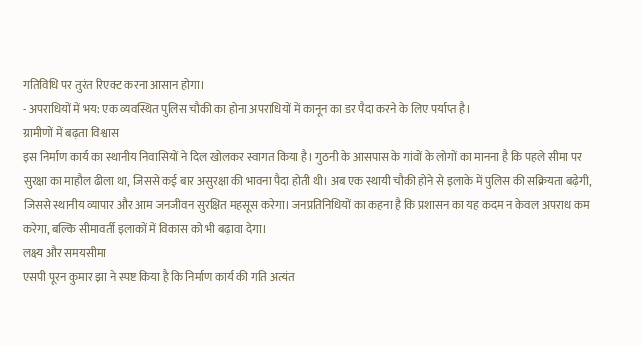गतिविधि पर तुरंत रिएक्ट करना आसान होगा।
- अपराधियों में भय: एक व्यवस्थित पुलिस चौकी का होना अपराधियों में कानून का डर पैदा करने के लिए पर्याप्त है।
ग्रामीणों में बढ़ता विश्वास
इस निर्माण कार्य का स्थानीय निवासियों ने दिल खोलकर स्वागत किया है। गुठनी के आसपास के गांवों के लोगों का मानना है कि पहले सीमा पर सुरक्षा का माहौल ढीला था, जिससे कई बार असुरक्षा की भावना पैदा होती थी। अब एक स्थायी चौकी होने से इलाके में पुलिस की सक्रियता बढ़ेगी, जिससे स्थानीय व्यापार और आम जनजीवन सुरक्षित महसूस करेगा। जनप्रतिनिधियों का कहना है कि प्रशासन का यह कदम न केवल अपराध कम करेगा, बल्कि सीमावर्ती इलाकों में विकास को भी बढ़ावा देगा।
लक्ष्य और समयसीमा
एसपी पूरन कुमार झा ने स्पष्ट किया है कि निर्माण कार्य की गति अत्यंत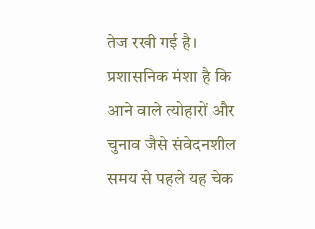तेज रखी गई है। प्रशासनिक मंशा है कि आने वाले त्योहारों और चुनाव जैसे संवेदनशील समय से पहले यह चेक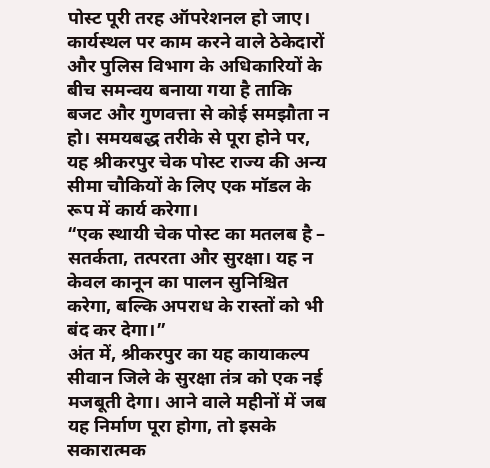पोस्ट पूरी तरह ऑपरेशनल हो जाए। कार्यस्थल पर काम करने वाले ठेकेदारों और पुलिस विभाग के अधिकारियों के बीच समन्वय बनाया गया है ताकि बजट और गुणवत्ता से कोई समझौता न हो। समयबद्ध तरीके से पूरा होने पर, यह श्रीकरपुर चेक पोस्ट राज्य की अन्य सीमा चौकियों के लिए एक मॉडल के रूप में कार्य करेगा।
“एक स्थायी चेक पोस्ट का मतलब है – सतर्कता, तत्परता और सुरक्षा। यह न केवल कानून का पालन सुनिश्चित करेगा, बल्कि अपराध के रास्तों को भी बंद कर देगा।”
अंत में, श्रीकरपुर का यह कायाकल्प सीवान जिले के सुरक्षा तंत्र को एक नई मजबूती देगा। आने वाले महीनों में जब यह निर्माण पूरा होगा, तो इसके सकारात्मक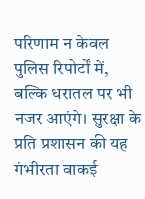परिणाम न केवल पुलिस रिपोर्टों में, बल्कि धरातल पर भी नजर आएंगे। सुरक्षा के प्रति प्रशासन की यह गंभीरता वाकई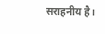सराहनीय है।